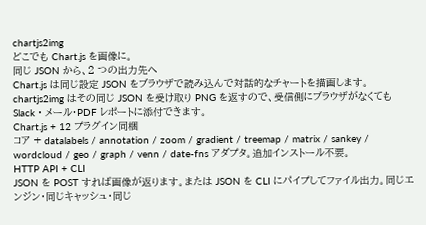chartjs2img
どこでも Chart.js を画像に。
同じ JSON から、2 つの出力先へ
Chart.js は同じ設定 JSON をブラウザで読み込んで対話的なチャートを描画します。chartjs2img はその同じ JSON を受け取り PNG を返すので、受信側にブラウザがなくても Slack・メール・PDF レポートに添付できます。
Chart.js + 12 プラグイン同梱
コア + datalabels / annotation / zoom / gradient / treemap / matrix / sankey / wordcloud / geo / graph / venn / date-fns アダプタ。追加インストール不要。
HTTP API + CLI
JSON を POST すれば画像が返ります。または JSON を CLI にパイプしてファイル出力。同じエンジン・同じキャッシュ・同じ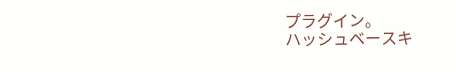プラグイン。
ハッシュベースキ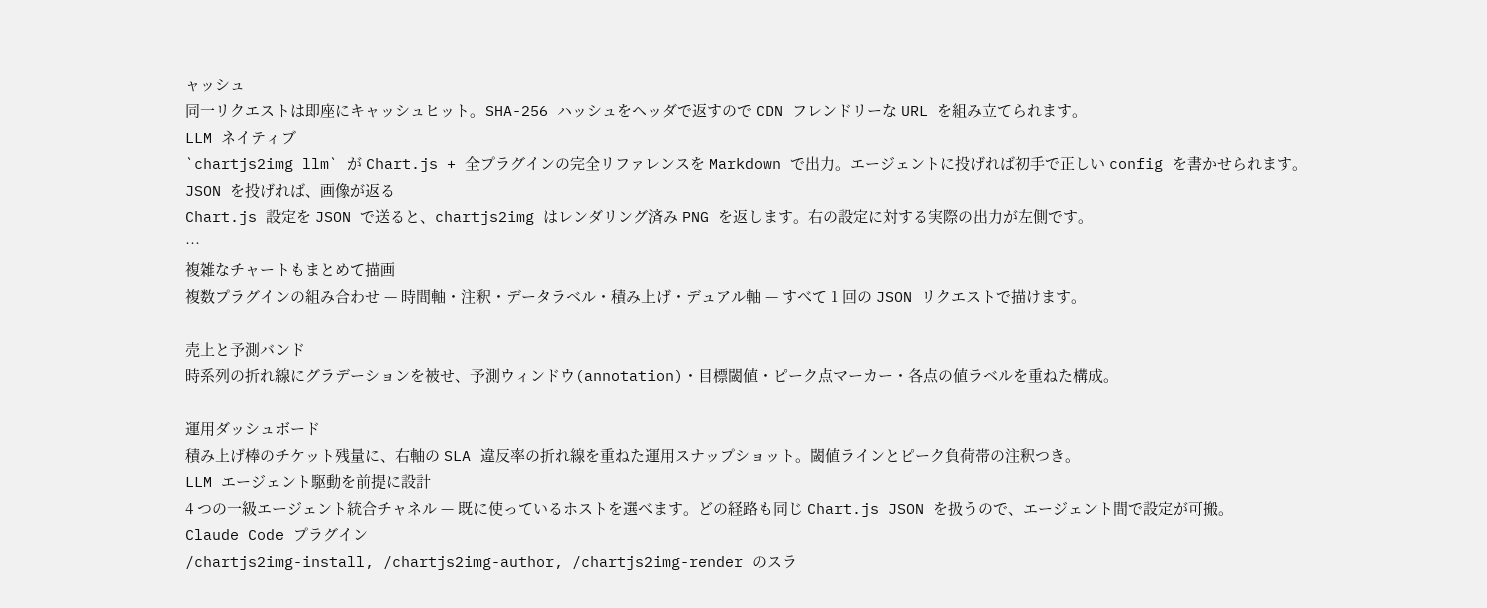ャッシュ
同一リクエストは即座にキャッシュヒット。SHA-256 ハッシュをヘッダで返すので CDN フレンドリーな URL を組み立てられます。
LLM ネイティブ
`chartjs2img llm` が Chart.js + 全プラグインの完全リファレンスを Markdown で出力。エージェントに投げれば初手で正しい config を書かせられます。
JSON を投げれば、画像が返る
Chart.js 設定を JSON で送ると、chartjs2img はレンダリング済み PNG を返します。右の設定に対する実際の出力が左側です。
…
複雑なチャートもまとめて描画
複数プラグインの組み合わせ — 時間軸・注釈・データラベル・積み上げ・デュアル軸 — すべて 1 回の JSON リクエストで描けます。

売上と予測バンド
時系列の折れ線にグラデーションを被せ、予測ウィンドウ(annotation)・目標閾値・ピーク点マーカー・各点の値ラベルを重ねた構成。

運用ダッシュボード
積み上げ棒のチケット残量に、右軸の SLA 違反率の折れ線を重ねた運用スナップショット。閾値ラインとピーク負荷帯の注釈つき。
LLM エージェント駆動を前提に設計
4 つの一級エージェント統合チャネル — 既に使っているホストを選べます。どの経路も同じ Chart.js JSON を扱うので、エージェント間で設定が可搬。
Claude Code プラグイン
/chartjs2img-install, /chartjs2img-author, /chartjs2img-render のスラ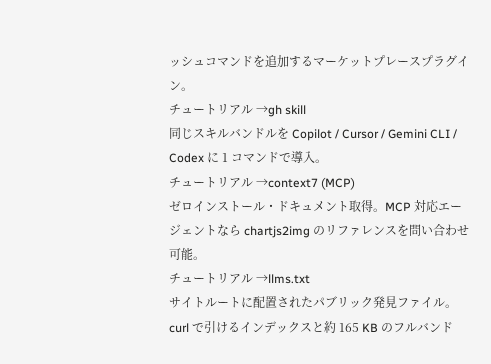ッシュコマンドを追加するマーケットプレースプラグイン。
チュートリアル →gh skill
同じスキルバンドルを Copilot / Cursor / Gemini CLI / Codex に 1 コマンドで導入。
チュートリアル →context7 (MCP)
ゼロインストール・ドキュメント取得。MCP 対応エージェントなら chartjs2img のリファレンスを問い合わせ可能。
チュートリアル →llms.txt
サイトルートに配置されたパブリック発見ファイル。curl で引けるインデックスと約 165 KB のフルバンド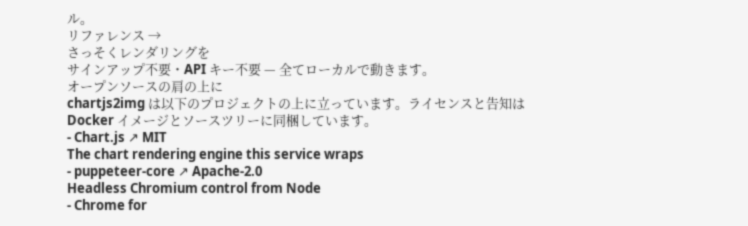ル。
リファレンス →
さっそくレンダリングを
サインアップ不要・API キー不要 — 全てローカルで動きます。
オープンソースの肩の上に
chartjs2img は以下のプロジェクトの上に立っています。ライセンスと告知は Docker イメージとソースツリーに同梱しています。
- Chart.js ↗ MIT
The chart rendering engine this service wraps
- puppeteer-core ↗ Apache-2.0
Headless Chromium control from Node
- Chrome for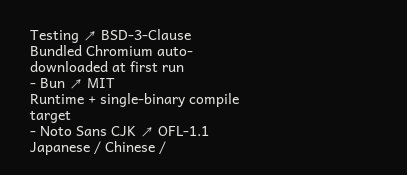Testing ↗ BSD-3-Clause
Bundled Chromium auto-downloaded at first run
- Bun ↗ MIT
Runtime + single-binary compile target
- Noto Sans CJK ↗ OFL-1.1
Japanese / Chinese /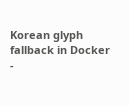Korean glyph fallback in Docker
-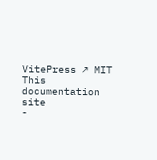VitePress ↗ MIT
This documentation site
-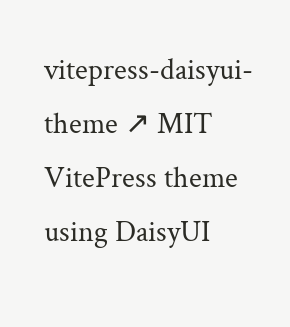vitepress-daisyui-theme ↗ MIT
VitePress theme using DaisyUI